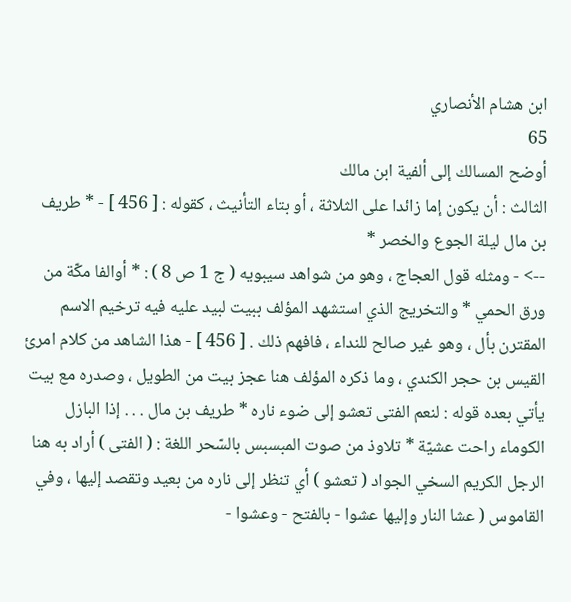ابن هشام الأنصاري
65
أوضح المسالك إلى ألفية ابن مالك
الثالث : أن يكون إما زائدا على الثلاثة ، أو بتاء التأنيث ، كقوله : [ 456 ] - * طريف بن مال ليلة الجوع والخصر *
--> - ومثله قول العجاج ، وهو من شواهد سيبويه ( ج 1 ص 8 ) : * أوالفا مكّة من ورق الحمي * والتخريج الذي استشهد المؤلف ببيت لبيد عليه فيه ترخيم الاسم المقترن بأل ، وهو غير صالح للنداء ، فافهم ذلك . [ 456 ] - هذا الشاهد من كلام امرئ القيس بن حجر الكندي ، وما ذكره المؤلف هنا عجز بيت من الطويل ، وصدره مع بيت يأتي بعده قوله : لنعم الفتى تعشو إلى ضوء ناره * طريف بن مال . . . إذا البازل الكوماء راحت عشيّة * تلاوذ من صوت المبسبس بالسّحر اللغة : ( الفتى ) أراد به هنا الرجل الكريم السخي الجواد ( تعشو ) أي تنظر إلى ناره من بعيد وتقصد إليها ، وفي القاموس ( عشا النار وإليها عشوا - بالفتح - وعشوا -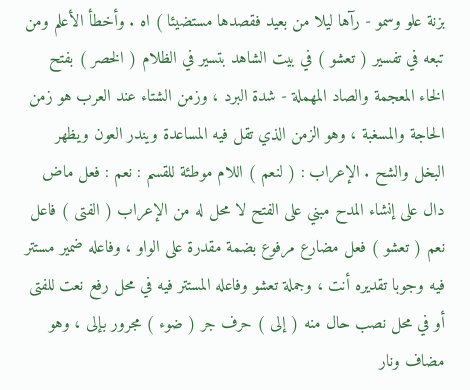بزنة علو وسمو - رآها ليلا من بعيد فقصدها مستضيئا ) اه . وأخطأ الأعلم ومن تبعه في تفسير ( تعشو ) في بيت الشاهد بتسير في الظلام ( الخصر ) بفتح الخاء المعجمة والصاد المهملة - شدة البرد ، وزمن الشتاء عند العرب هو زمن الحاجة والمسغبة ، وهو الزمن الذي تقل فيه المساعدة ويندر العون ويظهر البخل والشح . الإعراب : ( لنعم ) اللام موطئة للقسم : نعم : فعل ماض دال على إنشاء المدح مبني على الفتح لا محل له من الإعراب ( الفتى ) فاعل نعم ( تعشو ) فعل مضارع مرفوع بضمة مقدرة على الواو ، وفاعله ضمير مستتر فيه وجوبا تقديره أنت ، وجملة تعشو وفاعله المستتر فيه في محل رفع نعت للفتى أو في محل نصب حال منه ( إلى ) حرف جر ( ضوء ) مجرور بإلى ، وهو مضاف ونار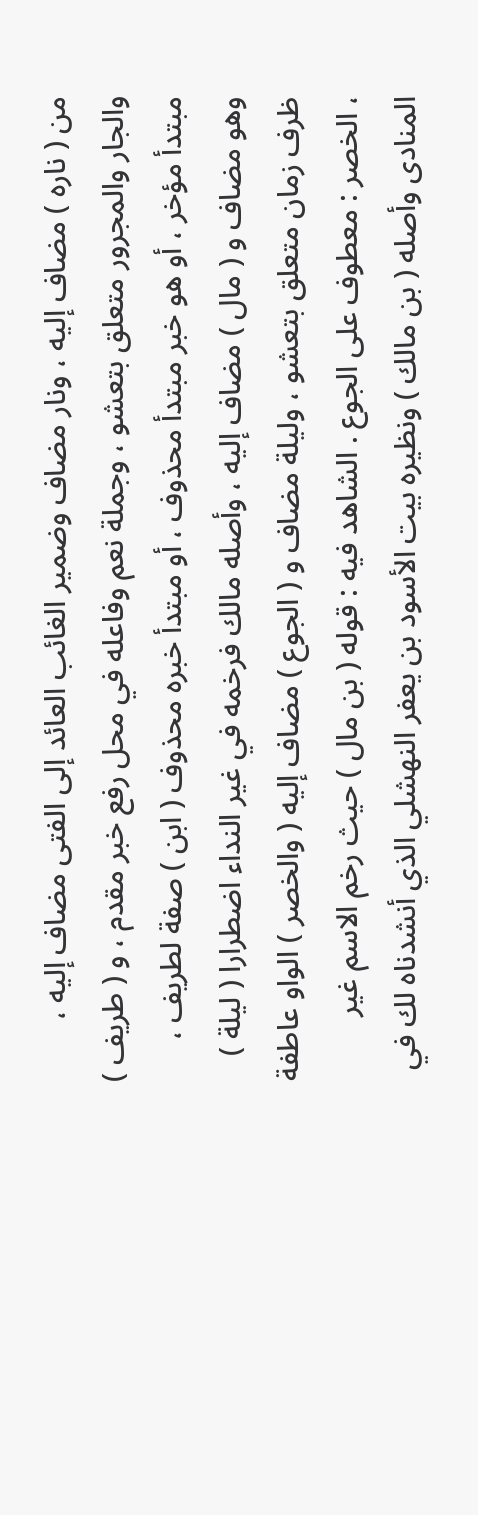من ( ناره ) مضاف إليه ، ونار مضاف وضمير الغائب العائد إلى الفتى مضاف إليه ، والجار والمجرور متعلق بتعشو ، وجملة نعم وفاعله في محل رفع خبر مقدم ، و ( طريف ) مبتدأ مؤخر ، أو هو خبر مبتدأ محذوف ، أو مبتدأ خبره محذوف ( ابن ) صفة لطريف ، وهو مضاف و ( مال ) مضاف إليه ، وأصله مالك فرخمه في غير النداء اضطرارا ( ليلة ) ظرف زمان متعلق بتعشو ، وليلة مضاف و ( الجوع ) مضاف إليه ( والخصر ) الواو عاطفة ، الخصر : معطوف على الجوع . الشاهد فيه : قوله ( بن مال ) حيث رخم الاسم غير المنادى وأصله ( بن مالك ) ونظيره بيت الأسود بن يعفر النهشلي الذي أنشدناه لك في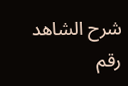شرح الشاهد رقم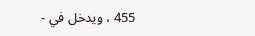455 ، ويدخل في -